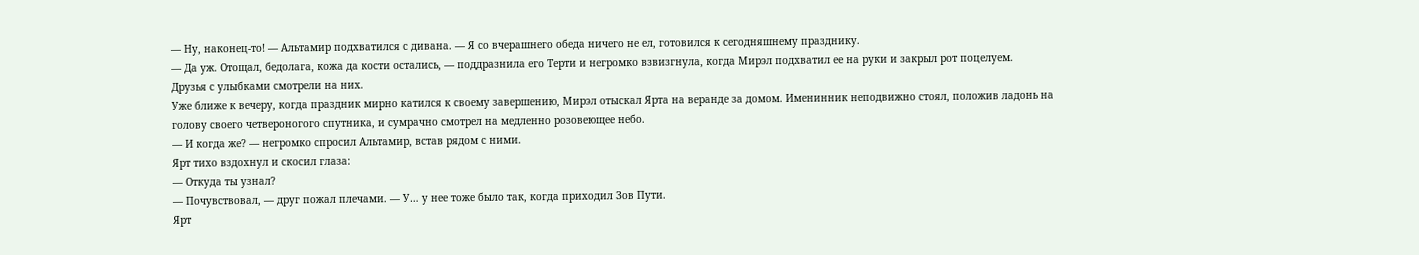— Ну, наконец-то! — Альтамир подхватился с дивана. — Я со вчерашнего обеда ничего не ел, готовился к сегодняшнему празднику.
— Да уж. Отощал, бедолага, кожа да кости остались, — поддразнила его Терти и негромко взвизгнула, когда Мирэл подхватил ее на руки и закрыл рот поцелуем.
Друзья с улыбками смотрели на них.
Уже ближе к вечеру, когда праздник мирно катился к своему завершению, Мирэл отыскал Ярта на веранде за домом. Именинник неподвижно стоял, положив ладонь на голову своего четвероногого спутника, и сумрачно смотрел на медленно розовеющее небо.
— И когда же? — негромко спросил Альтамир, встав рядом с ними.
Ярт тихо вздохнул и скосил глаза:
— Откуда ты узнал?
— Почувствовал, — друг пожал плечами. — У… у нее тоже было так, когда приходил Зов Пути.
Ярт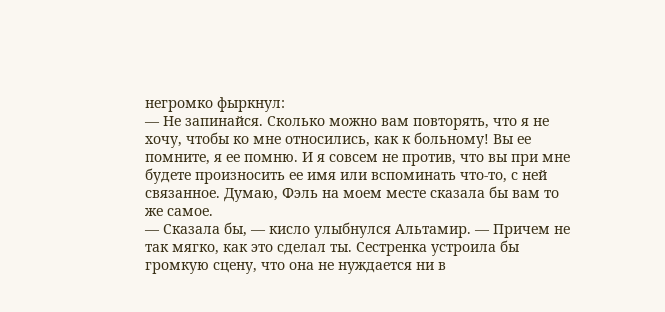негромко фыркнул:
— Не запинайся. Сколько можно вам повторять, что я не хочу, чтобы ко мне относились, как к больному! Вы ее помните, я ее помню. И я совсем не против, что вы при мне будете произносить ее имя или вспоминать что-то, с ней связанное. Думаю, Фэль на моем месте сказала бы вам то же самое.
— Сказала бы, — кисло улыбнулся Альтамир. — Причем не так мягко, как это сделал ты. Сестренка устроила бы громкую сцену, что она не нуждается ни в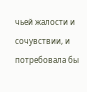чьей жалости и сочувствии, и потребовала бы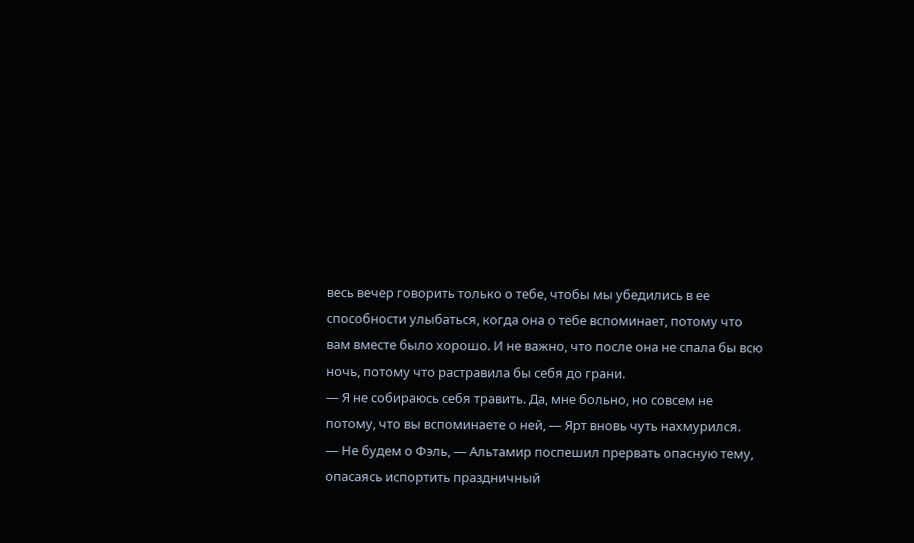весь вечер говорить только о тебе, чтобы мы убедились в ее способности улыбаться, когда она о тебе вспоминает, потому что вам вместе было хорошо. И не важно, что после она не спала бы всю ночь, потому что растравила бы себя до грани.
— Я не собираюсь себя травить. Да, мне больно, но совсем не потому, что вы вспоминаете о ней, — Ярт вновь чуть нахмурился.
— Не будем о Фэль, — Альтамир поспешил прервать опасную тему, опасаясь испортить праздничный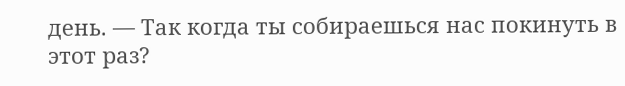день. — Так когда ты собираешься нас покинуть в этот раз?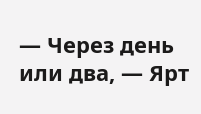— Через день или два, — Ярт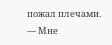пожал плечами. — Мне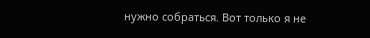нужно собраться. Вот только я не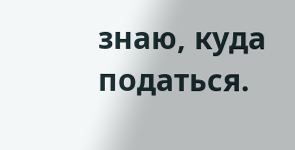знаю, куда податься.